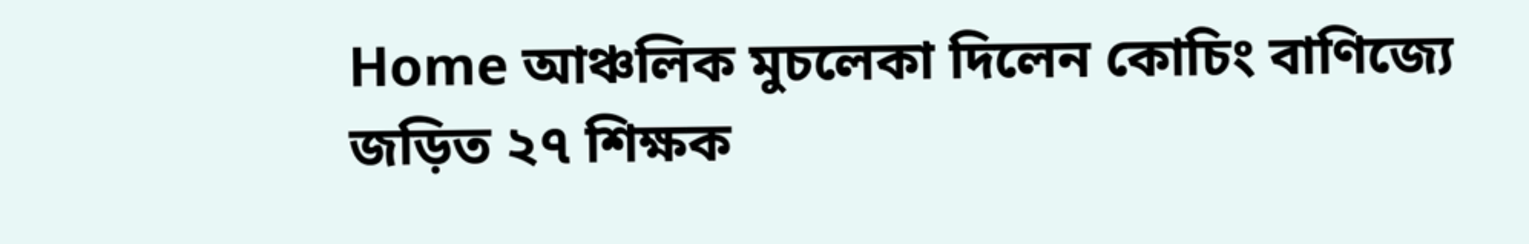Home আঞ্চলিক মুচলেকা দিলেন কোচিং বাণিজ্যে জড়িত ২৭ শিক্ষক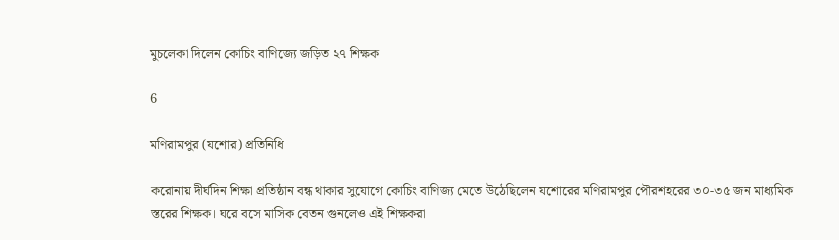মুচলেকা দিলেন কোচিং বাণিজ্যে জড়িত ২৭ শিক্ষক

6

মণিরামপুর (যশোর) প্রতিনিধি

করোনায় দীর্ঘদিন শিক্ষা প্রতিষ্ঠান বন্ধ থাকার সুযোগে কোচিং বাণিজ্য মেতে উঠেছিলেন যশোরের মণিরামপুর পৌরশহরের ৩০-৩৫ জন মাধ্যমিক স্তরের শিক্ষক। ঘরে বসে মাসিক বেতন গুনলেও এই শিক্ষকরা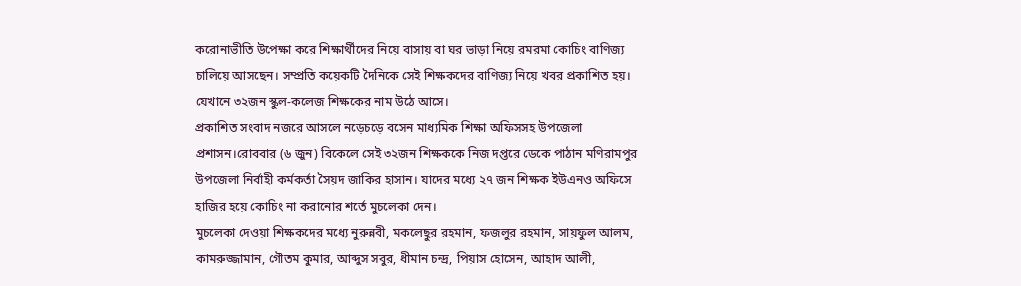করোনাভীতি উপেক্ষা করে শিক্ষার্থীদের নিয়ে বাসায় বা ঘর ভাড়া নিয়ে রমরমা কোচিং বাণিজ্য চালিয়ে আসছেন। সম্প্রতি কয়েকটি দৈনিকে সেই শিক্ষকদের বাণিজ্য নিয়ে খবর প্রকাশিত হয়। যেখানে ৩২জন স্কুল-কলেজ শিক্ষকের নাম উঠে আসে।
প্রকাশিত সংবাদ নজরে আসলে নড়েচড়ে বসেন মাধ্যমিক শিক্ষা অফিসসহ উপজেলা প্রশাসন।রোববার (৬ জুন) বিকেলে সেই ৩২জন শিক্ষককে নিজ দপ্তরে ডেকে পাঠান মণিরামপুর উপজেলা নির্বাহী কর্মকর্তা সৈয়দ জাকির হাসান। যাদের মধ্যে ২৭ জন শিক্ষক ইউএনও অফিসে হাজির হয়ে কোচিং না করানোর শর্তে মুচলেকা দেন।
মুচলেকা দেওয়া শিক্ষকদের মধ্যে নুরুন্নবী, মকলেছুর রহমান, ফজলুর রহমান, সায়ফুল আলম, কামরুজ্জামান, গৌতম কুমার, আব্দুস সবুর, ধীমান চন্দ্র, পিয়াস হোসেন, আহাদ আলী,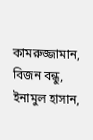কামরুজ্জামান, বিজন বন্ধু, ইনামুল হাসান,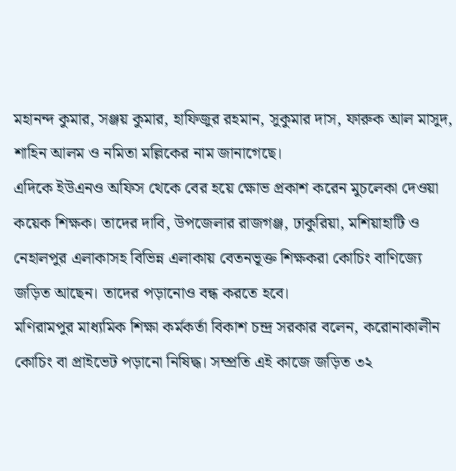মহানন্দ কুমার, সঞ্জয় কুমার, হাফিজুর রহমান, সুকুমার দাস, ফারুক আল মাসুদ, শাহিন আলম ও নমিতা মল্লিকের নাম জানাগেছে।
এদিকে ইউএনও অফিস থেকে বের হয়ে ক্ষোভ প্রকাশ করেন মুচলেকা দেওয়া কয়েক শিক্ষক। তাদের দাবি, উপজেলার রাজগঞ্জ, ঢাকুরিয়া, মশিয়াহাটি ও নেহালপুর এলাকাসহ বিভিন্ন এলাকায় বেতনভূক্ত শিক্ষকরা কোচিং বাণিজ্যে জড়িত আছেন। তাদের পড়ানোও বন্ধ করতে হবে।
মণিরামপুর মাধ্যমিক শিক্ষা কর্মকর্তা বিকাশ চন্দ্র সরকার বলেন, করোনাকালীন কোচিং বা প্রাইভেট পড়ানো নিষিদ্ধ। সম্প্রতি এই কাজে জড়িত ৩২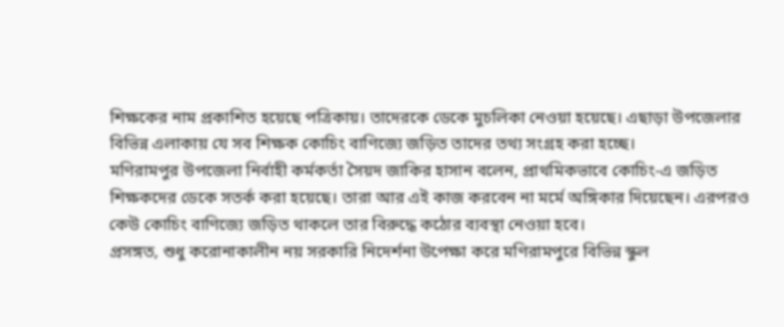শিক্ষকের নাম প্রকাশিত হয়েছে পত্রিকায়। তাদেরকে ডেকে মুচলিকা নেওয়া হয়েছে। এছাড়া উপজেলার বিভিন্ন এলাকায় যে সব শিক্ষক কোচিং বাণিজ্যে জড়িত তাদের তথ্য সংগ্রহ করা হচ্ছে।
মণিরামপুর উপজেলা নির্বাহী কর্মকর্তা সৈয়দ জাকির হাসান বলেন, প্রাথমিকভাবে কোচিং-এ জড়িত শিক্ষকদের ডেকে সতর্ক করা হয়েছে। তারা আর এই কাজ করবেন না মর্মে অঙ্গিকার দিয়েছেন। এরপরও কেউ কোচিং বাণিজ্যে জড়িত থাকলে তার বিরুদ্ধে কঠোর ব্যবস্থা নেওয়া হবে।
প্রসঙ্গত, শুধু করোনাকালীন নয় সরকারি নিদের্শনা উপেক্ষা করে মণিরামপুরে বিভিন্ন স্কুল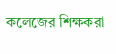কলেজের শিক্ষকরা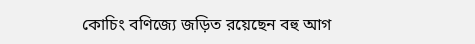কোচিং বণিজ্যে জড়িত রয়েছেন বহু আগ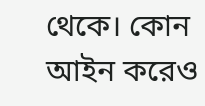থেকে। কোন আইন করেও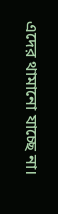এদের থামানো যাচ্ছে না।